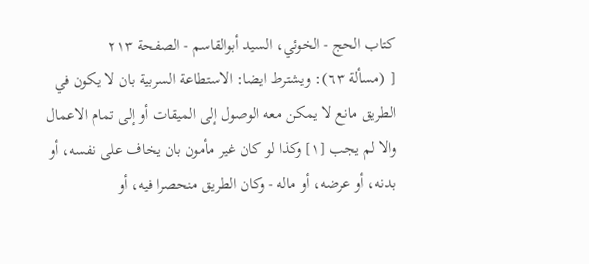كتاب الحج - الخوئي، السيد أبوالقاسم - الصفحة ٢١٣
[ (مسألة ٦٣): ويشترط ايضا: الاستطاعة السربية بان لا يكون في الطريق مانع لا يمكن معه الوصول إلى الميقات أو إلى تمام الاعمال والا لم يجب [١] وكذا لو كان غير مأمون بان يخاف على نفسه، أو بدنه، أو عرضه، أو ماله - وكان الطريق منحصرا فيه، أو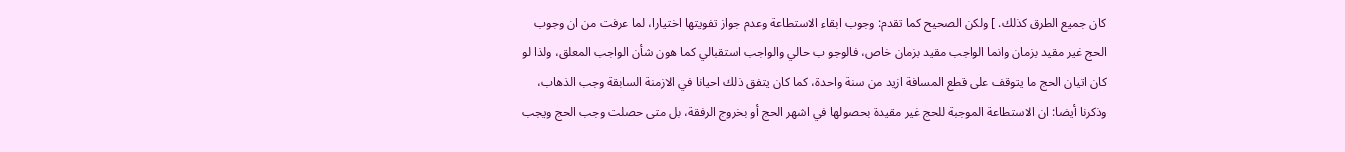كان جميع الطرق كذلك. ] ولكن الصحيح كما تقدم: وجوب ابقاء الاستطاعة وعدم جواز تفويتها اختيارا، لما عرفت من ان وجوب الحج غير مقيد بزمان وانما الواجب مقيد بزمان خاص، فالوجو ب حالي والواجب استقبالي كما هون شأن الواجب المعلق، ولذا لو كان اتيان الحج ما يتوقف على قطع المسافة ازيد من سنة واحدة، كما كان يتفق ذلك احيانا في الازمنة السابقة وجب الذهاب، وذكرنا أيضا: ان الاستطاعة الموجبة للحج غير مقيدة بحصولها في اشهر الحج أو بخروج الرفقة، بل متى حصلت وجب الحج ويجب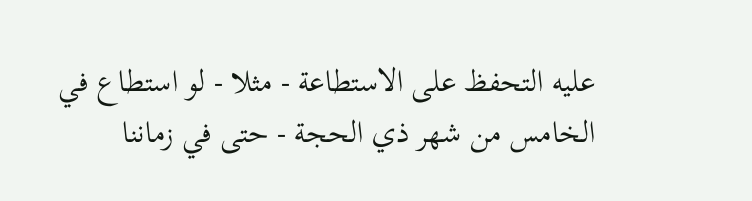عليه التحفظ على الاستطاعة - مثلا - لو استطاع في الخامس من شهر ذي الحجة - حتى في زماننا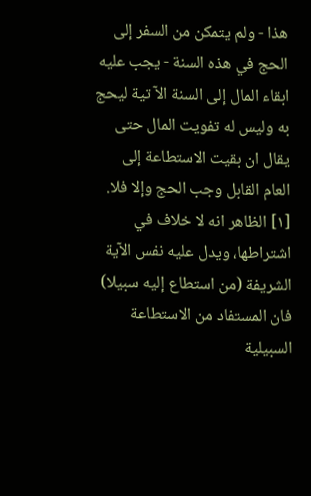هذا - ولم يتمكن من السفر إلى الحج في هذه السنة - يجب عليه ابقاء المال إلى السنة الآ تية ليحج به وليس له تفويت المال حتى يقال ان بقيت الاستطاعة إلى العام القابل وجب الحج وإلا فلا.
[١] الظاهر انه لا خلاف في اشتراطها، ويدل عليه نفس الآية الشريفة (من استطاع إليه سبيلا) فان المستفاد من الاستطاعة السبيلية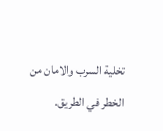تخلية السرب والامان من الخطر في الطريق.